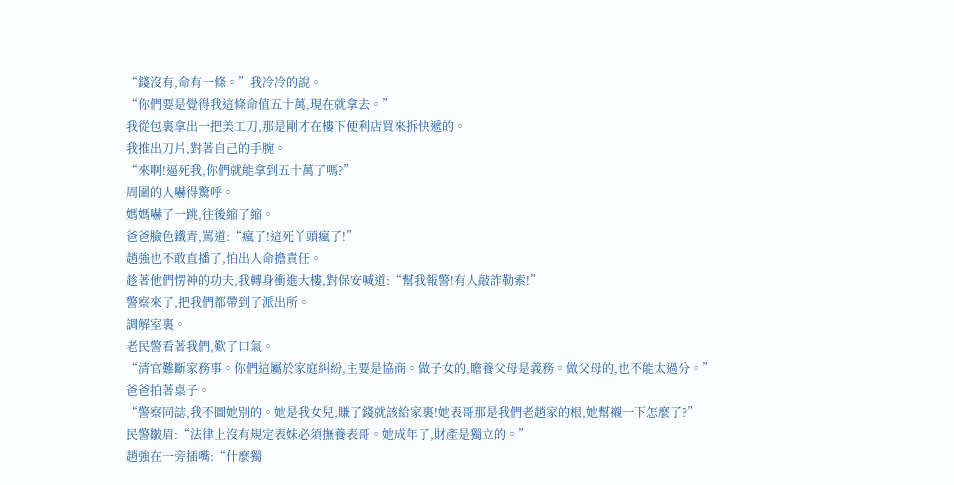“錢沒有,命有一條。”我冷冷的說。
“你們要是覺得我這條命值五十萬,現在就拿去。”
我從包裏拿出一把美工刀,那是剛才在樓下便利店買來拆快遞的。
我推出刀片,對著自己的手腕。
“來啊!逼死我,你們就能拿到五十萬了嗎?”
周圍的人嚇得驚呼。
媽媽嚇了一跳,往後縮了縮。
爸爸臉色鐵青,罵道:“瘋了!這死丫頭瘋了!”
趙強也不敢直播了,怕出人命擔責任。
趁著他們愣神的功夫,我轉身衝進大樓,對保安喊道:“幫我報警!有人敲詐勒索!”
警察來了,把我們都帶到了派出所。
調解室裏。
老民警看著我們,歎了口氣。
“清官難斷家務事。你們這屬於家庭糾紛,主要是協商。做子女的,贍養父母是義務。做父母的,也不能太過分。”
爸爸拍著桌子。
“警察同誌,我不圖她別的。她是我女兒,賺了錢就該給家裏!她表哥那是我們老趙家的根,她幫襯一下怎麼了?”
民警皺眉:“法律上沒有規定表妹必須撫養表哥。她成年了,財產是獨立的。”
趙強在一旁插嘴:“什麼獨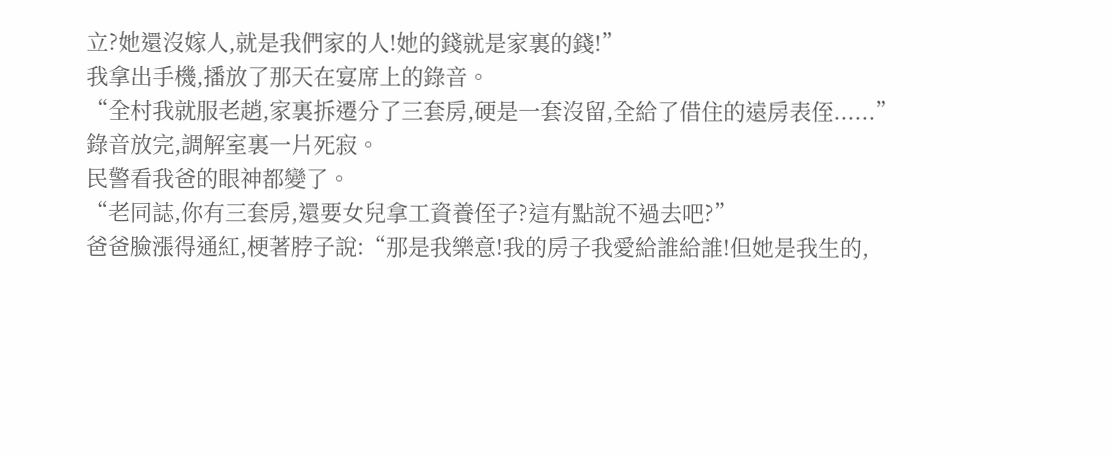立?她還沒嫁人,就是我們家的人!她的錢就是家裏的錢!”
我拿出手機,播放了那天在宴席上的錄音。
“全村我就服老趙,家裏拆遷分了三套房,硬是一套沒留,全給了借住的遠房表侄......”
錄音放完,調解室裏一片死寂。
民警看我爸的眼神都變了。
“老同誌,你有三套房,還要女兒拿工資養侄子?這有點說不過去吧?”
爸爸臉漲得通紅,梗著脖子說:“那是我樂意!我的房子我愛給誰給誰!但她是我生的,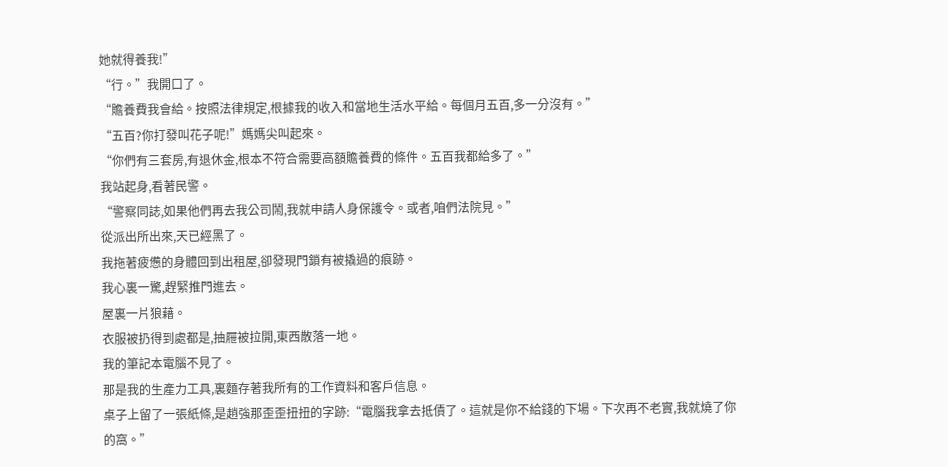她就得養我!”
“行。”我開口了。
“贍養費我會給。按照法律規定,根據我的收入和當地生活水平給。每個月五百,多一分沒有。”
“五百?你打發叫花子呢!”媽媽尖叫起來。
“你們有三套房,有退休金,根本不符合需要高額贍養費的條件。五百我都給多了。”
我站起身,看著民警。
“警察同誌,如果他們再去我公司鬧,我就申請人身保護令。或者,咱們法院見。”
從派出所出來,天已經黑了。
我拖著疲憊的身體回到出租屋,卻發現門鎖有被撬過的痕跡。
我心裏一驚,趕緊推門進去。
屋裏一片狼藉。
衣服被扔得到處都是,抽屜被拉開,東西散落一地。
我的筆記本電腦不見了。
那是我的生產力工具,裏麵存著我所有的工作資料和客戶信息。
桌子上留了一張紙條,是趙強那歪歪扭扭的字跡:“電腦我拿去抵債了。這就是你不給錢的下場。下次再不老實,我就燒了你的窩。”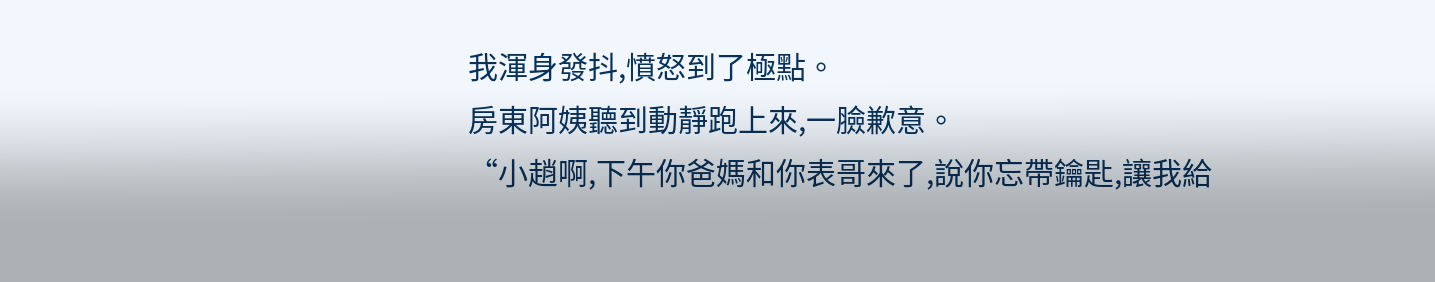我渾身發抖,憤怒到了極點。
房東阿姨聽到動靜跑上來,一臉歉意。
“小趙啊,下午你爸媽和你表哥來了,說你忘帶鑰匙,讓我給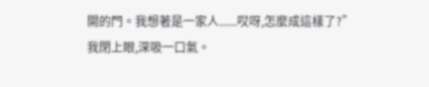開的門。我想著是一家人......哎呀,怎麼成這樣了?”
我閉上眼,深吸一口氣。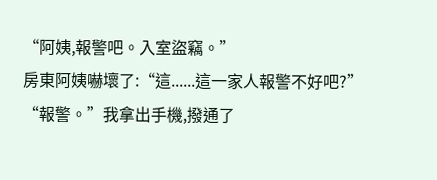“阿姨,報警吧。入室盜竊。”
房東阿姨嚇壞了:“這......這一家人報警不好吧?”
“報警。”我拿出手機,撥通了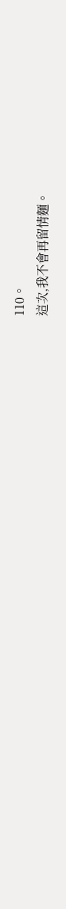110。
這次,我不會再留情麵。